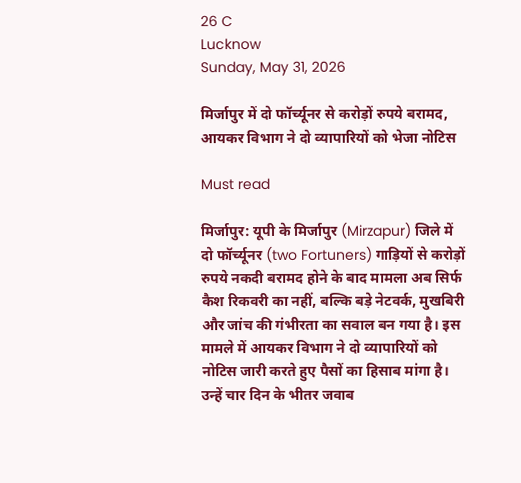26 C
Lucknow
Sunday, May 31, 2026

मिर्जापुर में दो फॉर्च्यूनर से करोड़ों रुपये बरामद, आयकर विभाग ने दो व्यापारियों को भेजा नोटिस

Must read

मिर्जापुर: यूपी के मिर्जापुर (Mirzapur) जिले में दो फॉर्च्यूनर (two Fortuners) गाड़ियों से करोड़ों रुपये नकदी बरामद होने के बाद मामला अब सिर्फ कैश रिकवरी का नहीं, बल्कि बड़े नेटवर्क, मुखबिरी और जांच की गंभीरता का सवाल बन गया है। इस मामले में आयकर विभाग ने दो व्यापारियों को नोटिस जारी करते हुए पैसों का हिसाब मांगा है। उन्हें चार दिन के भीतर जवाब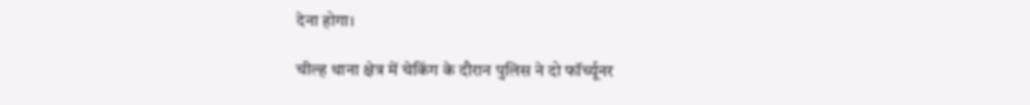देना होगा।

चील्ह थाना क्षेत्र में चेकिंग के दौरान पुलिस ने दो फॉर्च्यूनर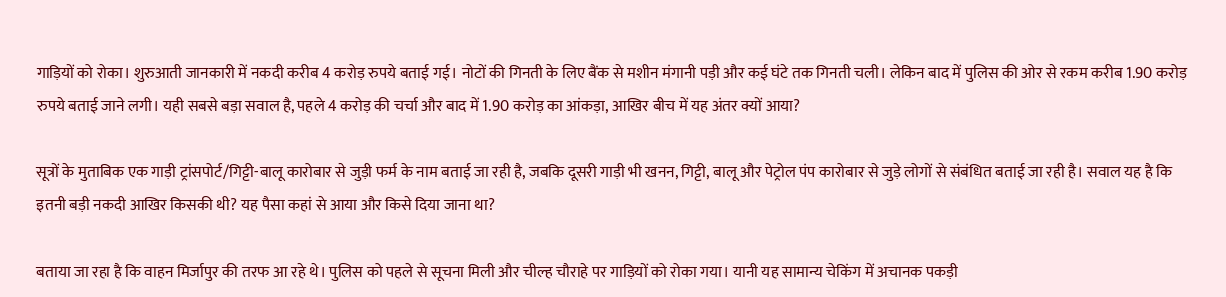गाड़ियों को रोका। शुरुआती जानकारी में नकदी करीब 4 करोड़ रुपये बताई गई। नोटों की गिनती के लिए बैंक से मशीन मंगानी पड़ी और कई घंटे तक गिनती चली। लेकिन बाद में पुलिस की ओर से रकम करीब 1.90 करोड़ रुपये बताई जाने लगी। यही सबसे बड़ा सवाल है, पहले 4 करोड़ की चर्चा और बाद में 1.90 करोड़ का आंकड़ा, आखिर बीच में यह अंतर क्यों आया?

सूत्रों के मुताबिक एक गाड़ी ट्रांसपोर्ट/गिट्टी-बालू कारोबार से जुड़ी फर्म के नाम बताई जा रही है, जबकि दूसरी गाड़ी भी खनन, गिट्टी, बालू और पेट्रोल पंप कारोबार से जुड़े लोगों से संबंधित बताई जा रही है। सवाल यह है कि इतनी बड़ी नकदी आखिर किसकी थी? यह पैसा कहां से आया और किसे दिया जाना था?

बताया जा रहा है कि वाहन मिर्जापुर की तरफ आ रहे थे। पुलिस को पहले से सूचना मिली और चील्ह चौराहे पर गाड़ियों को रोका गया। यानी यह सामान्य चेकिंग में अचानक पकड़ी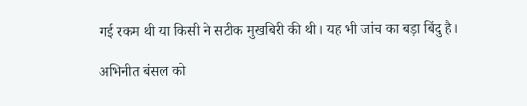गई रकम थी या किसी ने सटीक मुखबिरी की थी। यह भी जांच का बड़ा बिंदु है।

अभिनीत बंसल को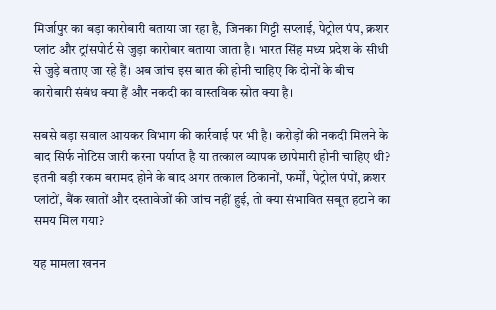मिर्जापुर का बड़ा कारोबारी बताया जा रहा है, जिनका गिट्टी सप्लाई, पेट्रोल पंप, क्रशर प्लांट और ट्रांसपोर्ट से जुड़ा कारोबार बताया जाता है। भारत सिंह मध्य प्रदेश के सीधी से जुड़े बताए जा रहे हैं। अब जांच इस बात की होनी चाहिए कि दोनों के बीच कारोबारी संबंध क्या हैं और नकदी का वास्तविक स्रोत क्या है।

सबसे बड़ा सवाल आयकर विभाग की कार्रवाई पर भी है। करोड़ों की नकदी मिलने के बाद सिर्फ नोटिस जारी करना पर्याप्त है या तत्काल व्यापक छापेमारी होनी चाहिए थी? इतनी बड़ी रकम बरामद होने के बाद अगर तत्काल ठिकानों, फर्मों, पेट्रोल पंपों, क्रशर प्लांटों, बैंक खातों और दस्तावेजों की जांच नहीं हुई, तो क्या संभावित सबूत हटाने का समय मिल गया?

यह मामला खनन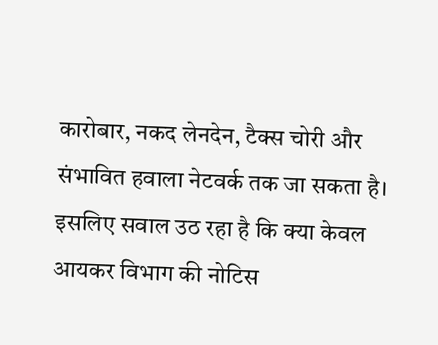कारोबार, नकद लेनदेन, टैक्स चोरी और संभावित हवाला नेटवर्क तक जा सकता है। इसलिए सवाल उठ रहा है कि क्या केवल आयकर विभाग की नोटिस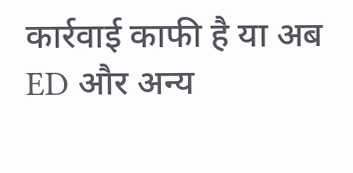कार्रवाई काफी है या अब ED और अन्य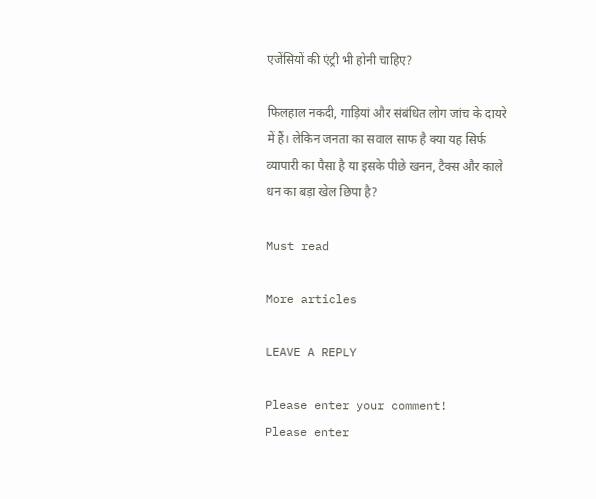एजेंसियों की एंट्री भी होनी चाहिए?

फिलहाल नकदी, गाड़ियां और संबंधित लोग जांच के दायरे में हैं। लेकिन जनता का सवाल साफ है क्या यह सिर्फ व्यापारी का पैसा है या इसके पीछे खनन, टैक्स और काले धन का बड़ा खेल छिपा है?

Must read

More articles

LEAVE A REPLY

Please enter your comment!
Please enter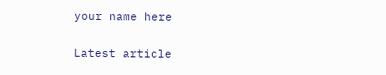your name here

Latest article